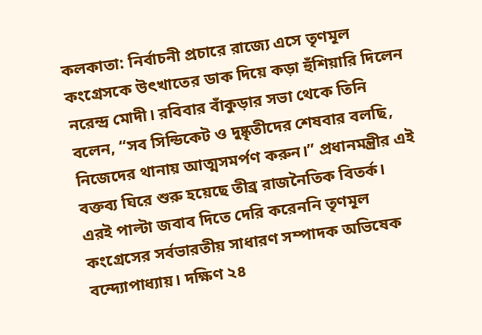কলকাতা: নির্বাচনী প্রচারে রাজ্যে এসে তৃণমূল কংগ্রেসকে উৎখাতের ডাক দিয়ে কড়া হুঁশিয়ারি দিলেন নরেন্দ্র মোদী। রবিবার বাঁকুড়ার সভা থেকে তিনি বলেন, “সব সিন্ডিকেট ও দুষ্কৃতীদের শেষবার বলছি, নিজেদের থানায় আত্মসমর্পণ করুন।” প্রধানমন্ত্রীর এই বক্তব্য ঘিরে শুরু হয়েছে তীব্র রাজনৈতিক বিতর্ক।
এরই পাল্টা জবাব দিতে দেরি করেননি তৃণমূল কংগ্রেসের সর্বভারতীয় সাধারণ সম্পাদক অভিষেক বন্দ্যোপাধ্যায়। দক্ষিণ ২৪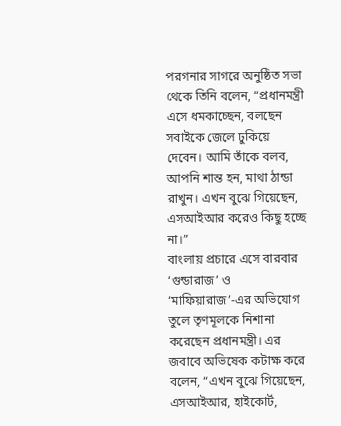পরগনার সাগরে অনুষ্ঠিত সভা থেকে তিনি বলেন, “প্রধানমন্ত্রী এসে ধমকাচ্ছেন, বলছেন সবাইকে জেলে ঢুকিয়ে দেবেন। আমি তাঁকে বলব, আপনি শান্ত হন, মাথা ঠান্ডা রাখুন। এখন বুঝে গিয়েছেন, এসআইআর করেও কিছু হচ্ছে না।”
বাংলায় প্রচারে এসে বারবার ‘গুন্ডারাজ’ ও ‘মাফিয়ারাজ’-এর অভিযোগ তুলে তৃণমূলকে নিশানা করেছেন প্রধানমন্ত্রী। এর জবাবে অভিষেক কটাক্ষ করে বলেন, “এখন বুঝে গিয়েছেন, এসআইআর, হাইকোর্ট,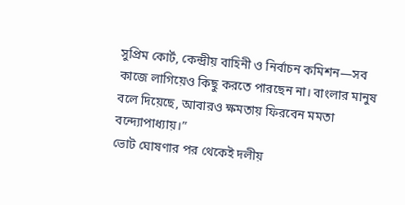সুপ্রিম কোর্ট, কেন্দ্রীয় বাহিনী ও নির্বাচন কমিশন—সব কাজে লাগিয়েও কিছু করতে পারছেন না। বাংলার মানুষ বলে দিয়েছে, আবারও ক্ষমতায় ফিরবেন মমতা বন্দ্যোপাধ্যায়।”
ভোট ঘোষণার পর থেকেই দলীয়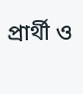প্রার্থী ও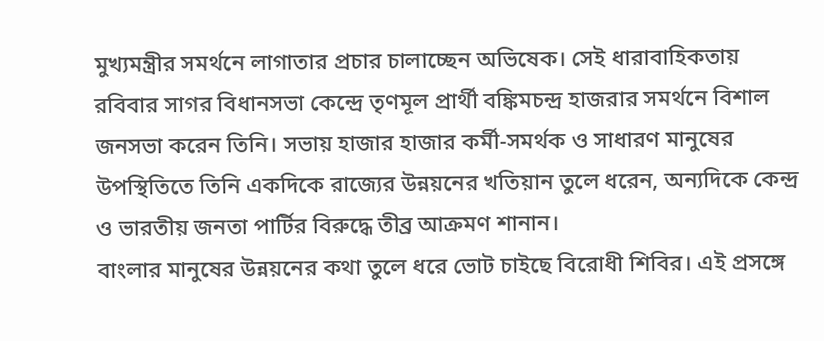মুখ্যমন্ত্রীর সমর্থনে লাগাতার প্রচার চালাচ্ছেন অভিষেক। সেই ধারাবাহিকতায় রবিবার সাগর বিধানসভা কেন্দ্রে তৃণমূল প্রার্থী বঙ্কিমচন্দ্র হাজরার সমর্থনে বিশাল জনসভা করেন তিনি। সভায় হাজার হাজার কর্মী-সমর্থক ও সাধারণ মানুষের উপস্থিতিতে তিনি একদিকে রাজ্যের উন্নয়নের খতিয়ান তুলে ধরেন, অন্যদিকে কেন্দ্র ও ভারতীয় জনতা পার্টির বিরুদ্ধে তীব্র আক্রমণ শানান।
বাংলার মানুষের উন্নয়নের কথা তুলে ধরে ভোট চাইছে বিরোধী শিবির। এই প্রসঙ্গে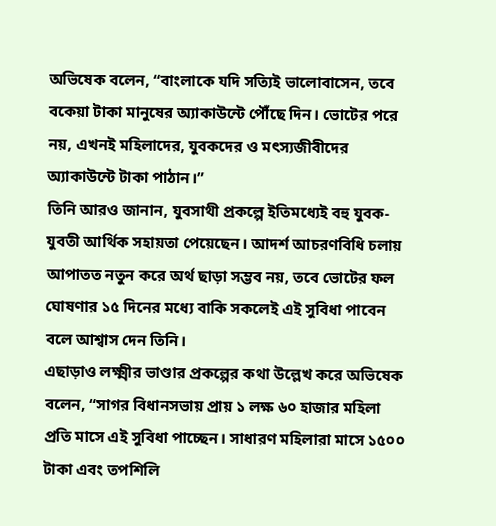অভিষেক বলেন, “বাংলাকে যদি সত্যিই ভালোবাসেন, তবে বকেয়া টাকা মানুষের অ্যাকাউন্টে পৌঁছে দিন। ভোটের পরে নয়, এখনই মহিলাদের, যুবকদের ও মৎস্যজীবীদের অ্যাকাউন্টে টাকা পাঠান।”
তিনি আরও জানান, যুবসাথী প্রকল্পে ইতিমধ্যেই বহু যুবক-যুবতী আর্থিক সহায়তা পেয়েছেন। আদর্শ আচরণবিধি চলায় আপাতত নতুন করে অর্থ ছাড়া সম্ভব নয়, তবে ভোটের ফল ঘোষণার ১৫ দিনের মধ্যে বাকি সকলেই এই সুবিধা পাবেন বলে আশ্বাস দেন তিনি।
এছাড়াও লক্ষ্মীর ভাণ্ডার প্রকল্পের কথা উল্লেখ করে অভিষেক বলেন, “সাগর বিধানসভায় প্রায় ১ লক্ষ ৬০ হাজার মহিলা প্রতি মাসে এই সুবিধা পাচ্ছেন। সাধারণ মহিলারা মাসে ১৫০০ টাকা এবং তপশিলি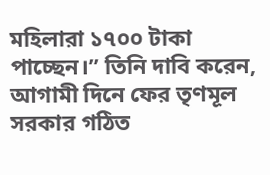মহিলারা ১৭০০ টাকা পাচ্ছেন।” তিনি দাবি করেন, আগামী দিনে ফের তৃণমূল সরকার গঠিত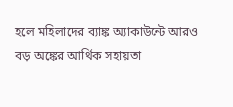হলে মহিলাদের ব্যাঙ্ক অ্যাকাউন্টে আরও বড় অঙ্কের আর্থিক সহায়তা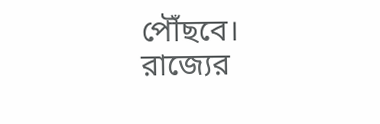পৌঁছবে।
রাজ্যের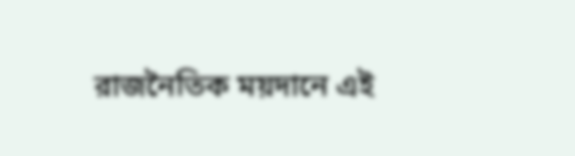রাজনৈতিক ময়দানে এই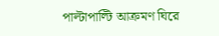পাল্টাপাল্টি আক্রমণ ঘিরে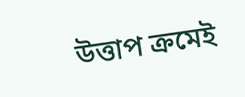উত্তাপ ক্রমেই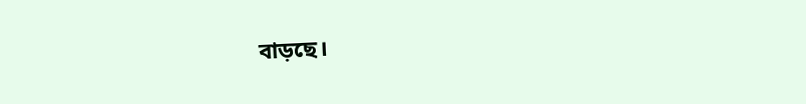বাড়ছে।